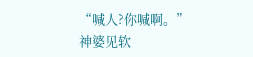“喊人?你喊啊。”
神婆见软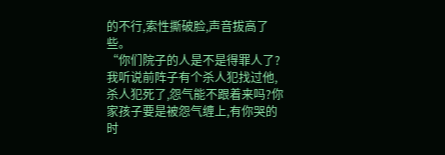的不行,索性撕破脸,声音拔高了些。
“你们院子的人是不是得罪人了?我听说前阵子有个杀人犯找过他,杀人犯死了,怨气能不跟着来吗?你家孩子要是被怨气缠上,有你哭的时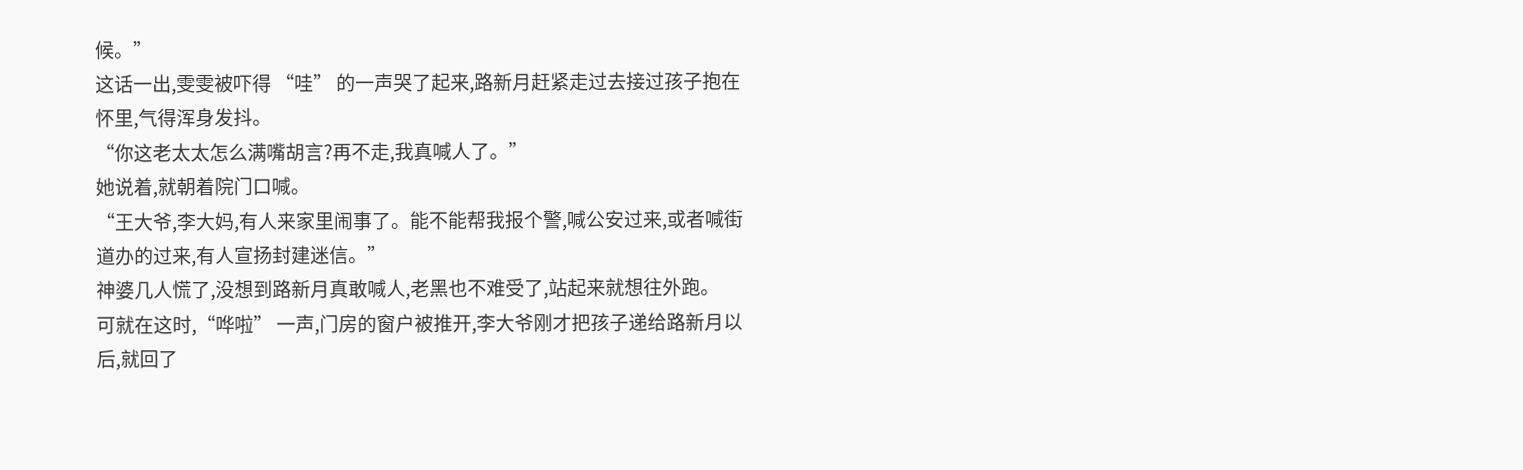候。”
这话一出,雯雯被吓得 “哇” 的一声哭了起来,路新月赶紧走过去接过孩子抱在怀里,气得浑身发抖。
“你这老太太怎么满嘴胡言?再不走,我真喊人了。”
她说着,就朝着院门口喊。
“王大爷,李大妈,有人来家里闹事了。能不能帮我报个警,喊公安过来,或者喊街道办的过来,有人宣扬封建迷信。”
神婆几人慌了,没想到路新月真敢喊人,老黑也不难受了,站起来就想往外跑。
可就在这时,“哗啦” 一声,门房的窗户被推开,李大爷刚才把孩子递给路新月以后,就回了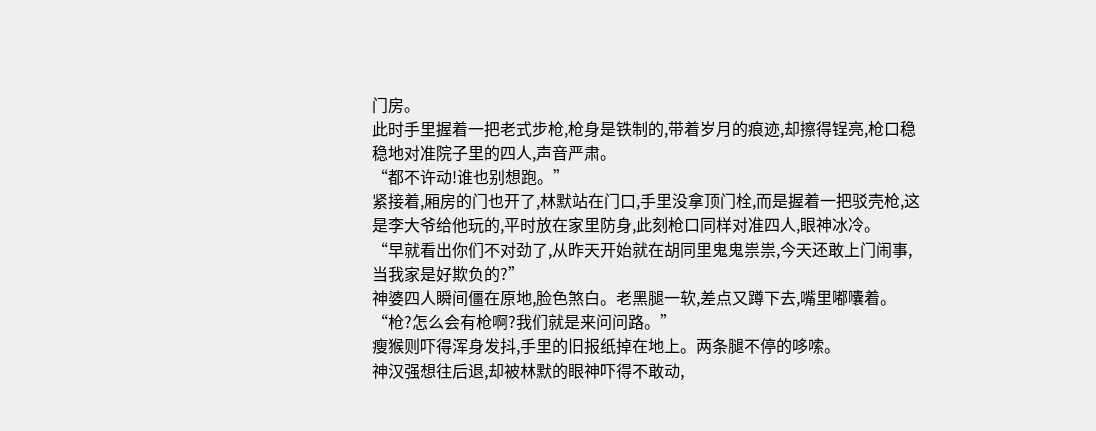门房。
此时手里握着一把老式步枪,枪身是铁制的,带着岁月的痕迹,却擦得锃亮,枪口稳稳地对准院子里的四人,声音严肃。
“都不许动!谁也别想跑。”
紧接着,厢房的门也开了,林默站在门口,手里没拿顶门栓,而是握着一把驳壳枪,这是李大爷给他玩的,平时放在家里防身,此刻枪口同样对准四人,眼神冰冷。
“早就看出你们不对劲了,从昨天开始就在胡同里鬼鬼祟祟,今天还敢上门闹事,当我家是好欺负的?”
神婆四人瞬间僵在原地,脸色煞白。老黑腿一软,差点又蹲下去,嘴里嘟囔着。
“枪?怎么会有枪啊?我们就是来问问路。”
瘦猴则吓得浑身发抖,手里的旧报纸掉在地上。两条腿不停的哆嗦。
神汉强想往后退,却被林默的眼神吓得不敢动,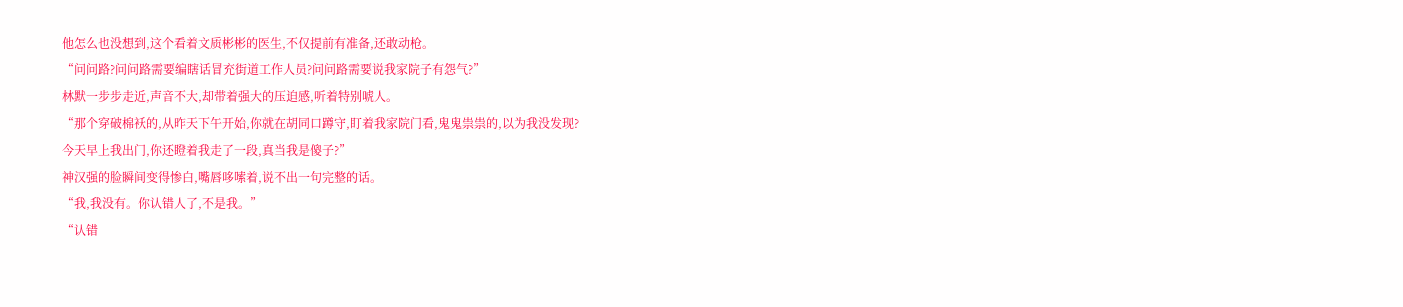他怎么也没想到,这个看着文质彬彬的医生,不仅提前有准备,还敢动枪。
“问问路?问问路需要编瞎话冒充街道工作人员?问问路需要说我家院子有怨气?”
林默一步步走近,声音不大,却带着强大的压迫感,听着特别唬人。
“那个穿破棉袄的,从昨天下午开始,你就在胡同口蹲守,盯着我家院门看,鬼鬼祟祟的,以为我没发现?
今天早上我出门,你还瞪着我走了一段,真当我是傻子?”
神汉强的脸瞬间变得惨白,嘴唇哆嗦着,说不出一句完整的话。
“我,我没有。你认错人了,不是我。”
“认错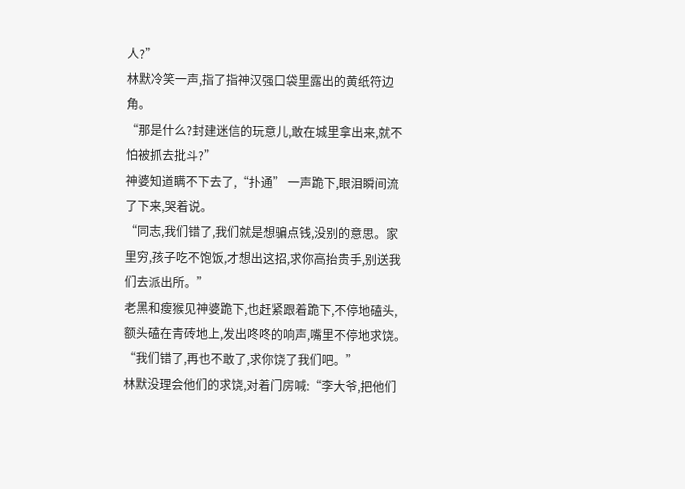人?”
林默冷笑一声,指了指神汉强口袋里露出的黄纸符边角。
“那是什么?封建迷信的玩意儿,敢在城里拿出来,就不怕被抓去批斗?”
神婆知道瞒不下去了,“扑通” 一声跪下,眼泪瞬间流了下来,哭着说。
“同志,我们错了,我们就是想骗点钱,没别的意思。家里穷,孩子吃不饱饭,才想出这招,求你高抬贵手,别送我们去派出所。”
老黑和瘦猴见神婆跪下,也赶紧跟着跪下,不停地磕头,额头磕在青砖地上,发出咚咚的响声,嘴里不停地求饶。
“我们错了,再也不敢了,求你饶了我们吧。”
林默没理会他们的求饶,对着门房喊:“李大爷,把他们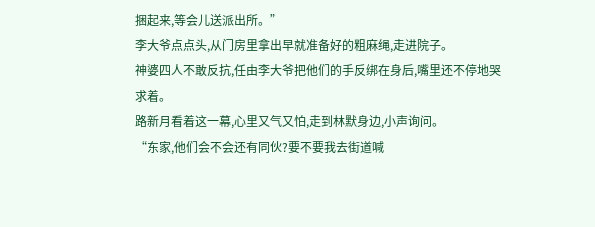捆起来,等会儿送派出所。”
李大爷点点头,从门房里拿出早就准备好的粗麻绳,走进院子。
神婆四人不敢反抗,任由李大爷把他们的手反绑在身后,嘴里还不停地哭求着。
路新月看着这一幕,心里又气又怕,走到林默身边,小声询问。
“东家,他们会不会还有同伙?要不要我去街道喊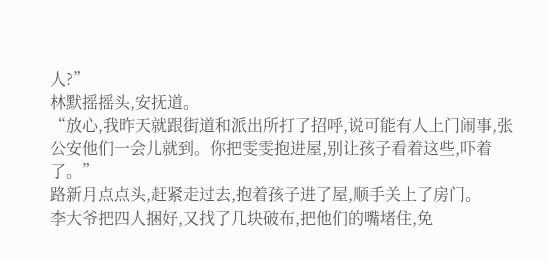人?”
林默摇摇头,安抚道。
“放心,我昨天就跟街道和派出所打了招呼,说可能有人上门闹事,张公安他们一会儿就到。你把雯雯抱进屋,别让孩子看着这些,吓着了。”
路新月点点头,赶紧走过去,抱着孩子进了屋,顺手关上了房门。
李大爷把四人捆好,又找了几块破布,把他们的嘴堵住,免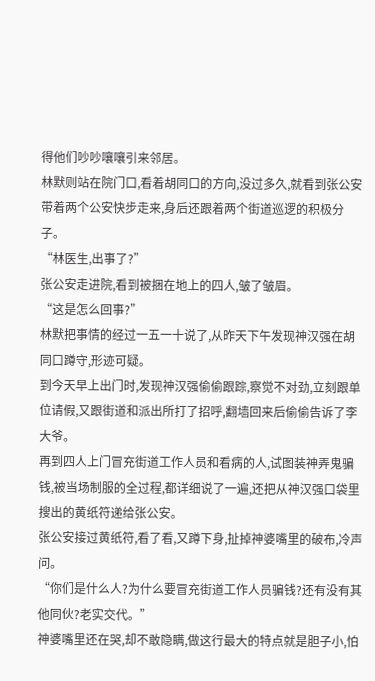得他们吵吵嚷嚷引来邻居。
林默则站在院门口,看着胡同口的方向,没过多久,就看到张公安带着两个公安快步走来,身后还跟着两个街道巡逻的积极分子。
“林医生,出事了?”
张公安走进院,看到被捆在地上的四人,皱了皱眉。
“这是怎么回事?”
林默把事情的经过一五一十说了,从昨天下午发现神汉强在胡同口蹲守,形迹可疑。
到今天早上出门时,发现神汉强偷偷跟踪,察觉不对劲,立刻跟单位请假,又跟街道和派出所打了招呼,翻墙回来后偷偷告诉了李大爷。
再到四人上门冒充街道工作人员和看病的人,试图装神弄鬼骗钱,被当场制服的全过程,都详细说了一遍,还把从神汉强口袋里搜出的黄纸符递给张公安。
张公安接过黄纸符,看了看,又蹲下身,扯掉神婆嘴里的破布,冷声问。
“你们是什么人?为什么要冒充街道工作人员骗钱?还有没有其他同伙?老实交代。”
神婆嘴里还在哭,却不敢隐瞒,做这行最大的特点就是胆子小,怕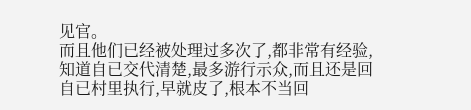见官。
而且他们已经被处理过多次了,都非常有经验,知道自已交代清楚,最多游行示众,而且还是回自已村里执行,早就皮了,根本不当回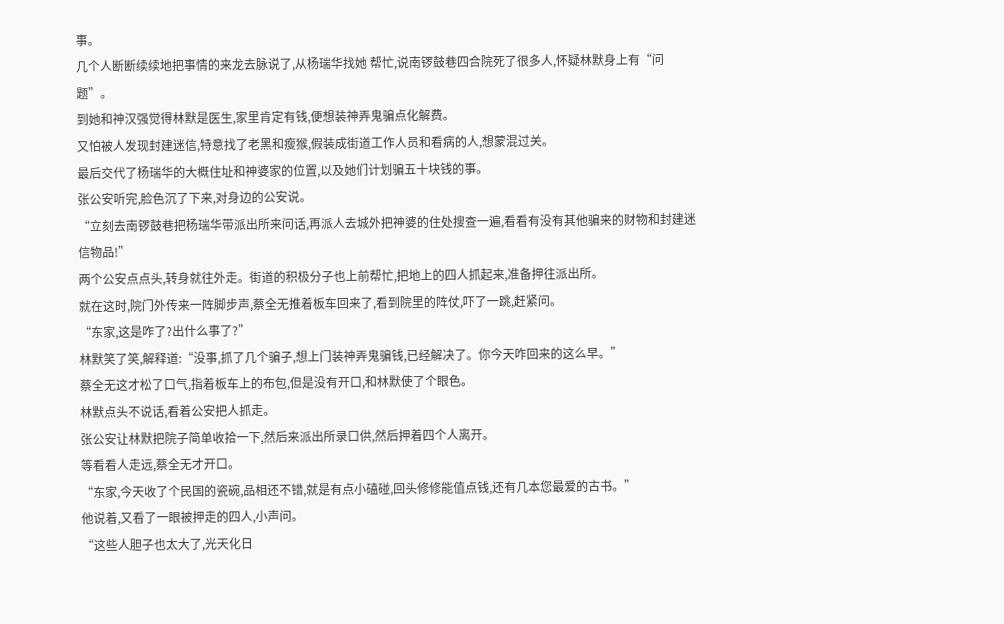事。
几个人断断续续地把事情的来龙去脉说了,从杨瑞华找她 帮忙,说南锣鼓巷四合院死了很多人,怀疑林默身上有“问题”。
到她和神汉强觉得林默是医生,家里肯定有钱,便想装神弄鬼骗点化解费。
又怕被人发现封建迷信,特意找了老黑和瘦猴,假装成街道工作人员和看病的人,想蒙混过关。
最后交代了杨瑞华的大概住址和神婆家的位置,以及她们计划骗五十块钱的事。
张公安听完,脸色沉了下来,对身边的公安说。
“立刻去南锣鼓巷把杨瑞华带派出所来问话,再派人去城外把神婆的住处搜查一遍,看看有没有其他骗来的财物和封建迷信物品!”
两个公安点点头,转身就往外走。街道的积极分子也上前帮忙,把地上的四人抓起来,准备押往派出所。
就在这时,院门外传来一阵脚步声,蔡全无推着板车回来了,看到院里的阵仗,吓了一跳,赶紧问。
“东家,这是咋了?出什么事了?”
林默笑了笑,解释道:“没事,抓了几个骗子,想上门装神弄鬼骗钱,已经解决了。你今天咋回来的这么早。”
蔡全无这才松了口气,指着板车上的布包,但是没有开口,和林默使了个眼色。
林默点头不说话,看着公安把人抓走。
张公安让林默把院子简单收拾一下,然后来派出所录口供,然后押着四个人离开。
等看看人走远,蔡全无才开口。
“东家,今天收了个民国的瓷碗,品相还不错,就是有点小磕碰,回头修修能值点钱,还有几本您最爱的古书。”
他说着,又看了一眼被押走的四人,小声问。
“这些人胆子也太大了,光天化日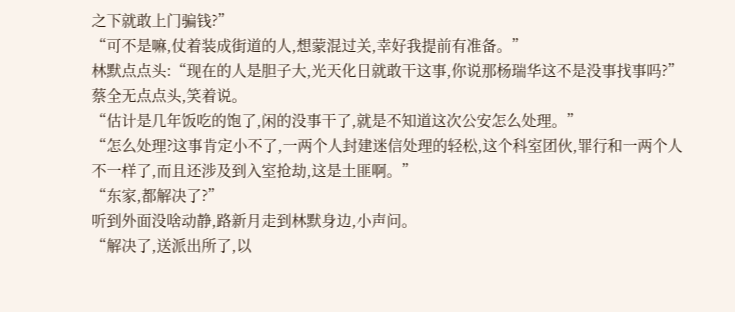之下就敢上门骗钱?”
“可不是嘛,仗着装成街道的人,想蒙混过关,幸好我提前有准备。”
林默点点头:“现在的人是胆子大,光天化日就敢干这事,你说那杨瑞华这不是没事找事吗?”
蔡全无点点头,笑着说。
“估计是几年饭吃的饱了,闲的没事干了,就是不知道这次公安怎么处理。”
“怎么处理?这事肯定小不了,一两个人封建迷信处理的轻松,这个科室团伙,罪行和一两个人不一样了,而且还涉及到入室抢劫,这是土匪啊。”
“东家,都解决了?”
听到外面没啥动静,路新月走到林默身边,小声问。
“解决了,送派出所了,以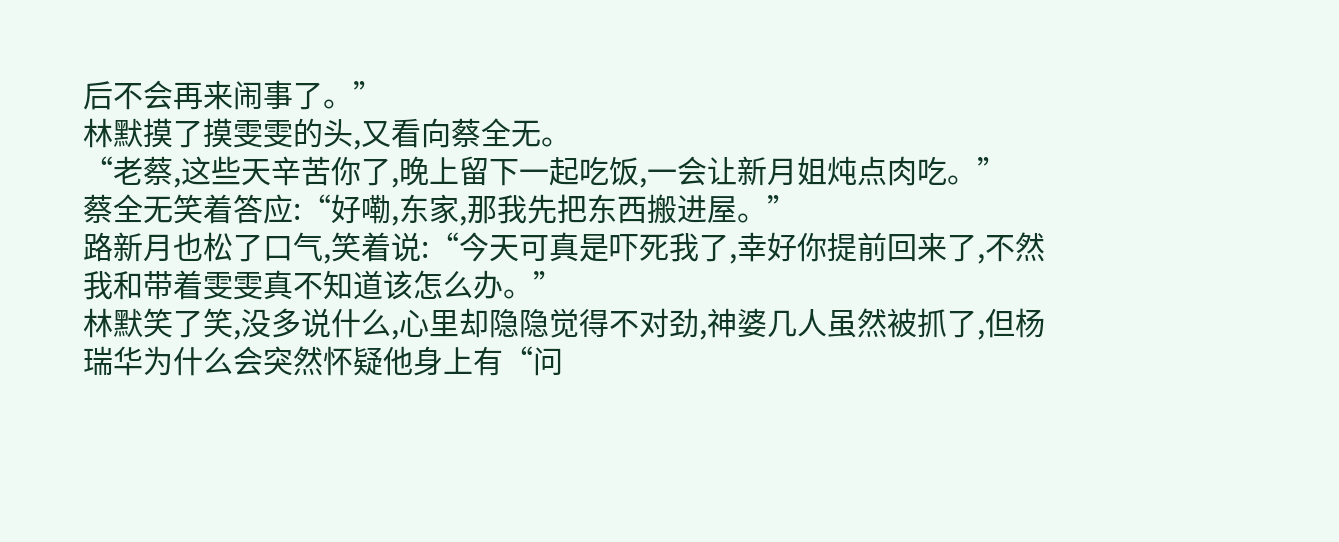后不会再来闹事了。”
林默摸了摸雯雯的头,又看向蔡全无。
“老蔡,这些天辛苦你了,晚上留下一起吃饭,一会让新月姐炖点肉吃。”
蔡全无笑着答应:“好嘞,东家,那我先把东西搬进屋。”
路新月也松了口气,笑着说:“今天可真是吓死我了,幸好你提前回来了,不然我和带着雯雯真不知道该怎么办。”
林默笑了笑,没多说什么,心里却隐隐觉得不对劲,神婆几人虽然被抓了,但杨瑞华为什么会突然怀疑他身上有“问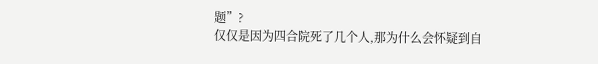题”?
仅仅是因为四合院死了几个人,那为什么会怀疑到自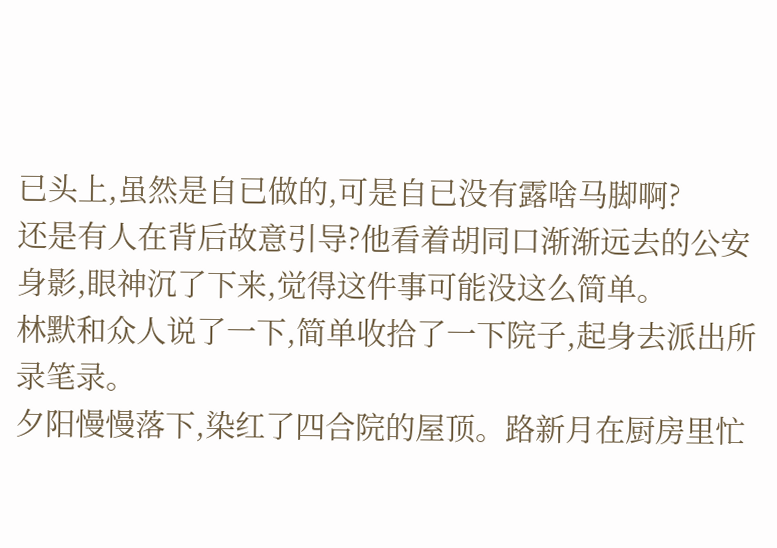已头上,虽然是自已做的,可是自已没有露啥马脚啊?
还是有人在背后故意引导?他看着胡同口渐渐远去的公安身影,眼神沉了下来,觉得这件事可能没这么简单。
林默和众人说了一下,简单收拾了一下院子,起身去派出所录笔录。
夕阳慢慢落下,染红了四合院的屋顶。路新月在厨房里忙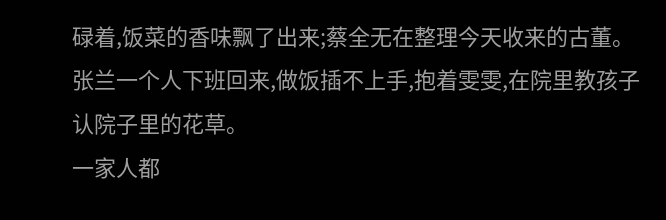碌着,饭菜的香味飘了出来;蔡全无在整理今天收来的古董。
张兰一个人下班回来,做饭插不上手,抱着雯雯,在院里教孩子认院子里的花草。
一家人都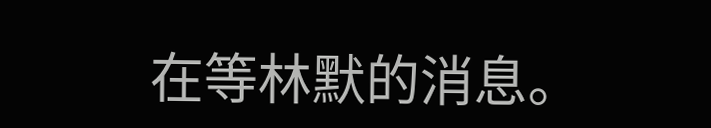在等林默的消息。